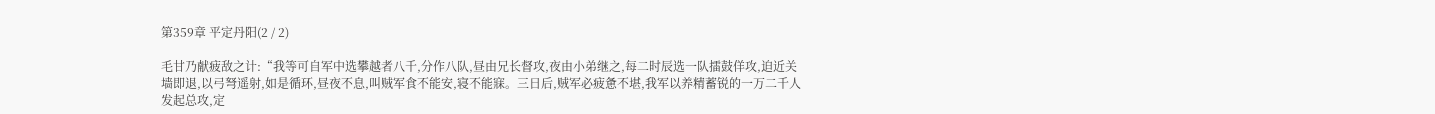第359章 平定丹阳(2 / 2)

毛甘乃献疲敌之计:“我等可自军中选攀越者八千,分作八队,昼由兄长督攻,夜由小弟继之,每二时辰选一队擂鼓佯攻,迫近关墙即退,以弓弩遥射,如是循环,昼夜不息,叫贼军食不能安,寝不能寐。三日后,贼军必疲惫不堪,我军以养精蓄锐的一万二千人发起总攻,定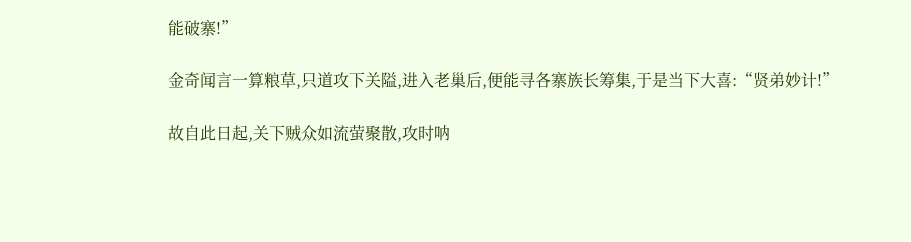能破寨!”

金奇闻言一算粮草,只道攻下关隘,进入老巢后,便能寻各寨族长筹集,于是当下大喜:“贤弟妙计!”

故自此日起,关下贼众如流萤聚散,攻时呐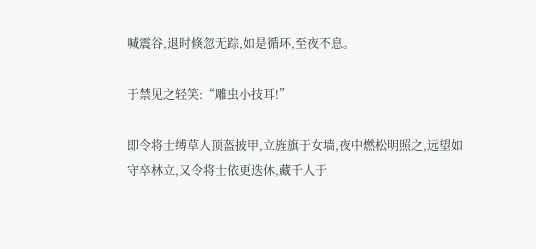喊震谷,退时倏忽无踪,如是循环,至夜不息。

于禁见之轻笑:“雕虫小技耳!”

即令将士缚草人顶盔披甲,立旌旗于女墙,夜中燃松明照之,远望如守卒林立,又令将士依更迭休,藏千人于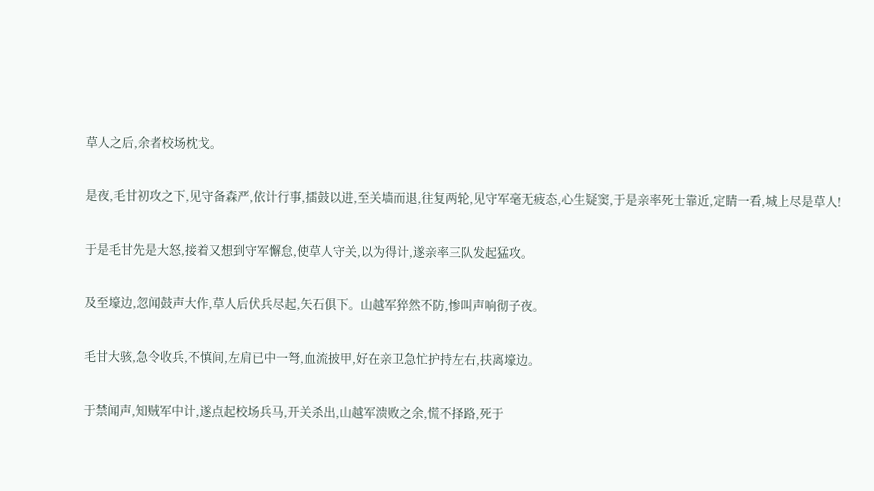草人之后,余者校场枕戈。

是夜,毛甘初攻之下,见守备森严,依计行事,擂鼓以进,至关墙而退,往复两轮,见守军毫无疲态,心生疑窦,于是亲率死士靠近,定睛一看,城上尽是草人!

于是毛甘先是大怒,接着又想到守军懈怠,使草人守关,以为得计,遂亲率三队发起猛攻。

及至壕边,忽闻鼓声大作,草人后伏兵尽起,矢石俱下。山越军猝然不防,惨叫声响彻子夜。

毛甘大骇,急令收兵,不慎间,左肩已中一弩,血流披甲,好在亲卫急忙护持左右,扶离壕边。

于禁闻声,知贼军中计,遂点起校场兵马,开关杀出,山越军溃败之余,慌不择路,死于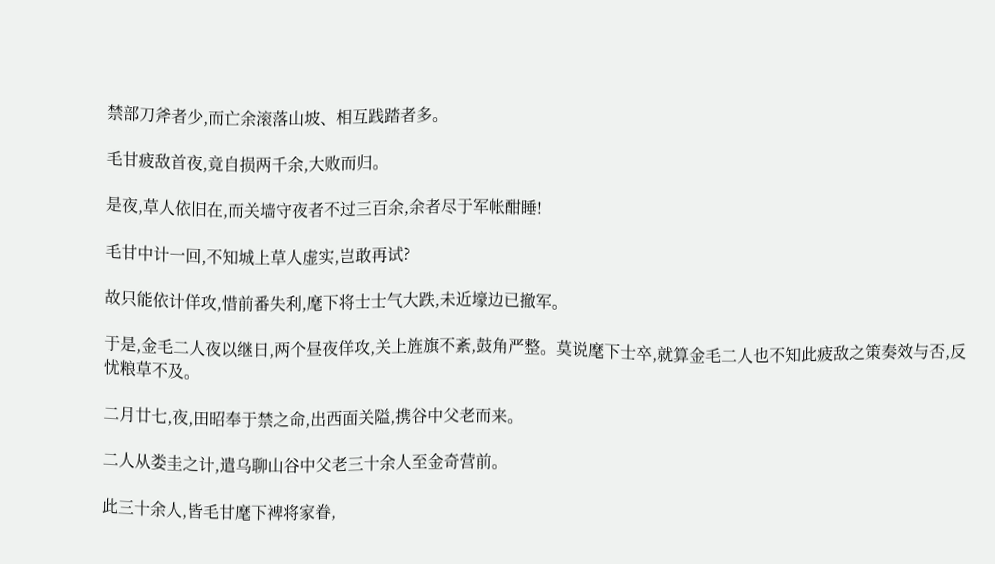禁部刀斧者少,而亡余滚落山坡、相互践踏者多。

毛甘疲敌首夜,竟自损两千余,大败而归。

是夜,草人依旧在,而关墙守夜者不过三百余,余者尽于军帐酣睡!

毛甘中计一回,不知城上草人虚实,岂敢再试?

故只能依计佯攻,惜前番失利,麾下将士士气大跌,未近壕边已撤军。

于是,金毛二人夜以继日,两个昼夜佯攻,关上旌旗不紊,鼓角严整。莫说麾下士卒,就算金毛二人也不知此疲敌之策奏效与否,反忧粮草不及。

二月廿七,夜,田昭奉于禁之命,出西面关隘,携谷中父老而来。

二人从娄圭之计,遣乌聊山谷中父老三十余人至金奇营前。

此三十余人,皆毛甘麾下裨将家眷,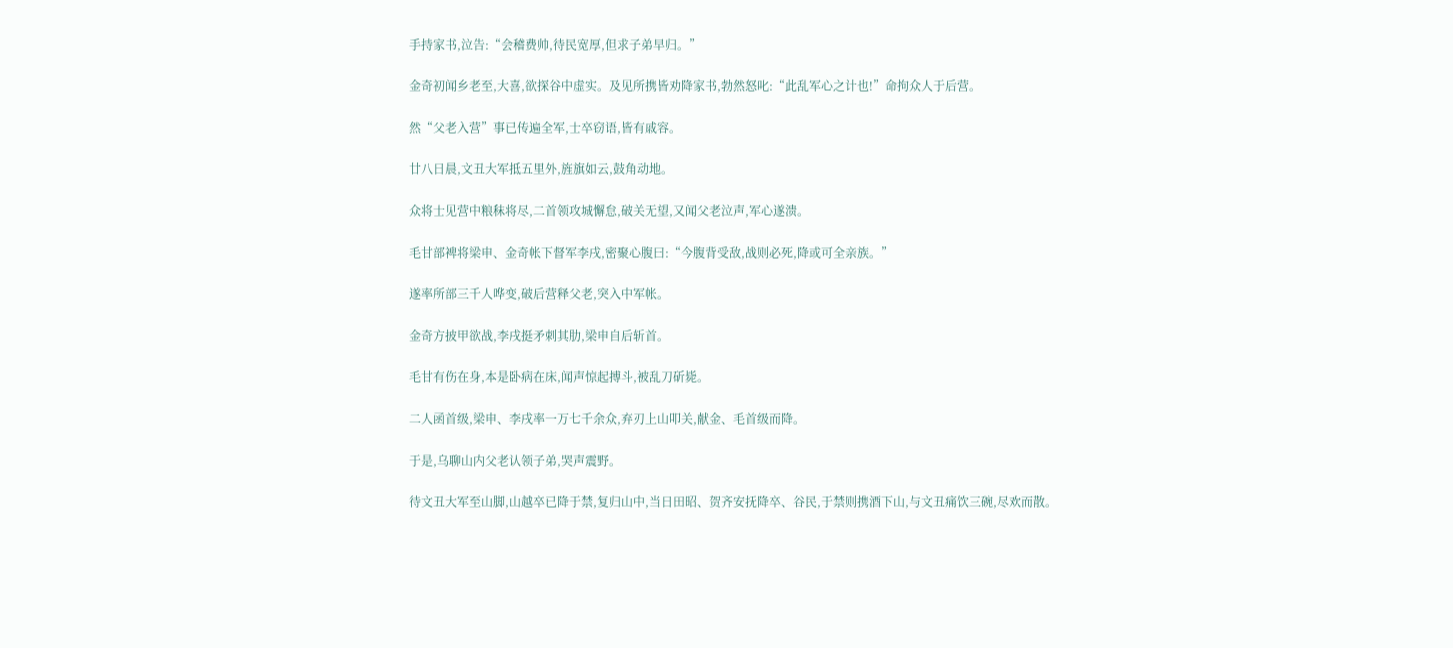手持家书,泣告:“会稽费帅,待民宽厚,但求子弟早归。”

金奇初闻乡老至,大喜,欲探谷中虚实。及见所携皆劝降家书,勃然怒叱:“此乱军心之计也!”命拘众人于后营。

然“父老入营”事已传遍全军,士卒窃语,皆有戚容。

廿八日晨,文丑大军抵五里外,旌旗如云,鼓角动地。

众将士见营中粮秣将尽,二首领攻城懈怠,破关无望,又闻父老泣声,军心遂溃。

毛甘部裨将梁申、金奇帐下督军李戌,密聚心腹曰:“今腹背受敌,战则必死,降或可全亲族。”

遂率所部三千人哗变,破后营释父老,突入中军帐。

金奇方披甲欲战,李戌挺矛刺其肋,梁申自后斩首。

毛甘有伤在身,本是卧病在床,闻声惊起搏斗,被乱刀斫毙。

二人函首级,梁申、李戌率一万七千余众,弃刃上山叩关,献金、毛首级而降。

于是,乌聊山内父老认领子弟,哭声震野。

待文丑大军至山脚,山越卒已降于禁,复归山中,当日田昭、贺齐安抚降卒、谷民,于禁则携酒下山,与文丑痛饮三碗,尽欢而散。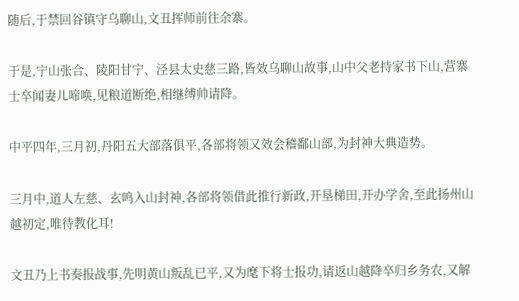随后,于禁回谷镇守乌聊山,文丑挥师前往余寨。

于是,宁山张合、陵阳甘宁、泾县太史慈三路,皆效乌聊山故事,山中父老持家书下山,营寨士卒闻妻儿啼唤,见粮道断绝,相继缚帅请降。

中平四年,三月初,丹阳五大部落俱平,各部将领又效会稽鄱山部,为封神大典造势。

三月中,道人左慈、玄鸣入山封神,各部将领借此推行新政,开垦梯田,开办学舍,至此扬州山越初定,唯待教化耳!

文丑乃上书奏报战事,先明黄山叛乱已平,又为麾下将士报功,请返山越降卒归乡务农,又解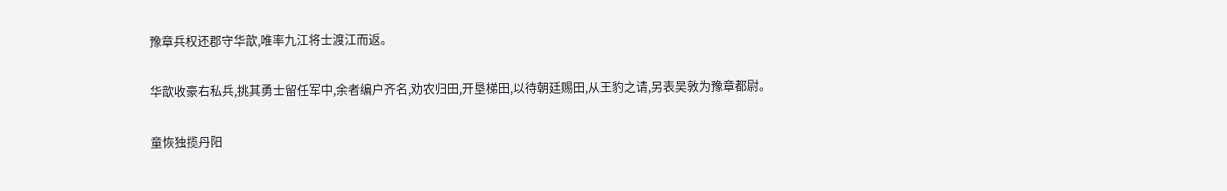豫章兵权还郡守华歆,唯率九江将士渡江而返。

华歆收豪右私兵,挑其勇士留任军中,余者编户齐名,劝农归田,开垦梯田,以待朝廷赐田,从王豹之请,另表吴敦为豫章都尉。

童恢独揽丹阳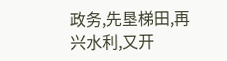政务,先垦梯田,再兴水利,又开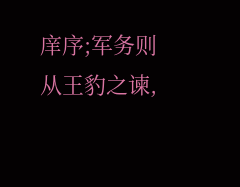庠序;军务则从王豹之谏,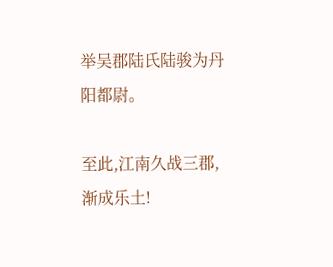举吴郡陆氏陆骏为丹阳都尉。

至此,江南久战三郡,渐成乐土!